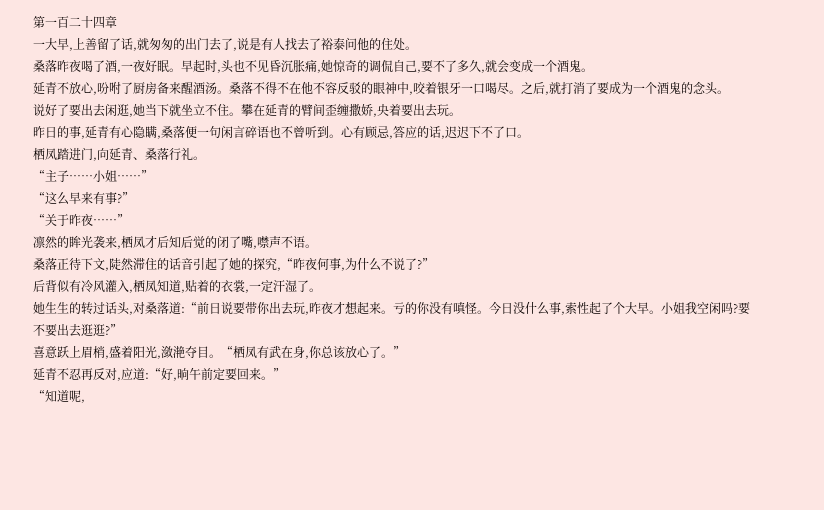第一百二十四章
一大早,上善留了话,就匆匆的出门去了,说是有人找去了裕泰问他的住处。
桑落昨夜喝了酒,一夜好眠。早起时,头也不见昏沉胀痛,她惊奇的调侃自己,要不了多久,就会变成一个酒鬼。
延青不放心,吩咐了厨房备来醒酒汤。桑落不得不在他不容反驳的眼神中,咬着银牙一口喝尽。之后,就打消了要成为一个酒鬼的念头。
说好了要出去闲逛,她当下就坐立不住。攀在延青的臂间歪缠撒娇,央着要出去玩。
昨日的事,延青有心隐瞒,桑落便一句闲言碎语也不曾听到。心有顾忌,答应的话,迟迟下不了口。
栖凤踏进门,向延青、桑落行礼。
“主子……小姐……”
“这么早来有事?”
“关于昨夜……”
凛然的眸光袭来,栖凤才后知后觉的闭了嘴,噤声不语。
桑落正待下文,陡然滞住的话音引起了她的探究,“昨夜何事,为什么不说了?”
后背似有冷风灌入,栖凤知道,贴着的衣裳,一定汗湿了。
她生生的转过话头,对桑落道:“前日说要带你出去玩,昨夜才想起来。亏的你没有嗔怪。今日没什么事,索性起了个大早。小姐我空闲吗?要不要出去逛逛?”
喜意跃上眉梢,盛着阳光,潋滟夺目。“栖凤有武在身,你总该放心了。”
延青不忍再反对,应道:“好,晌午前定要回来。”
“知道呢,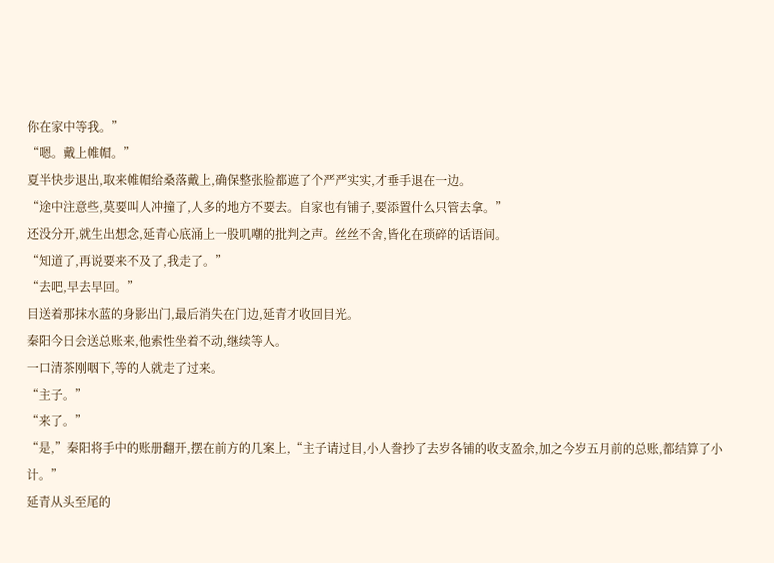你在家中等我。”
“嗯。戴上帷帽。”
夏半快步退出,取来帷帽给桑落戴上,确保整张脸都遮了个严严实实,才垂手退在一边。
“途中注意些,莫要叫人冲撞了,人多的地方不要去。自家也有铺子,要添置什么只管去拿。”
还没分开,就生出想念,延青心底涌上一股叽嘲的批判之声。丝丝不舍,皆化在琐碎的话语间。
“知道了,再说要来不及了,我走了。”
“去吧,早去早回。”
目送着那抹水蓝的身影出门,最后消失在门边,延青才收回目光。
秦阳今日会送总账来,他索性坐着不动,继续等人。
一口清茶刚咽下,等的人就走了过来。
“主子。”
“来了。”
“是,”秦阳将手中的账册翻开,摆在前方的几案上,“主子请过目,小人誊抄了去岁各铺的收支盈余,加之今岁五月前的总账,都结算了小计。”
延青从头至尾的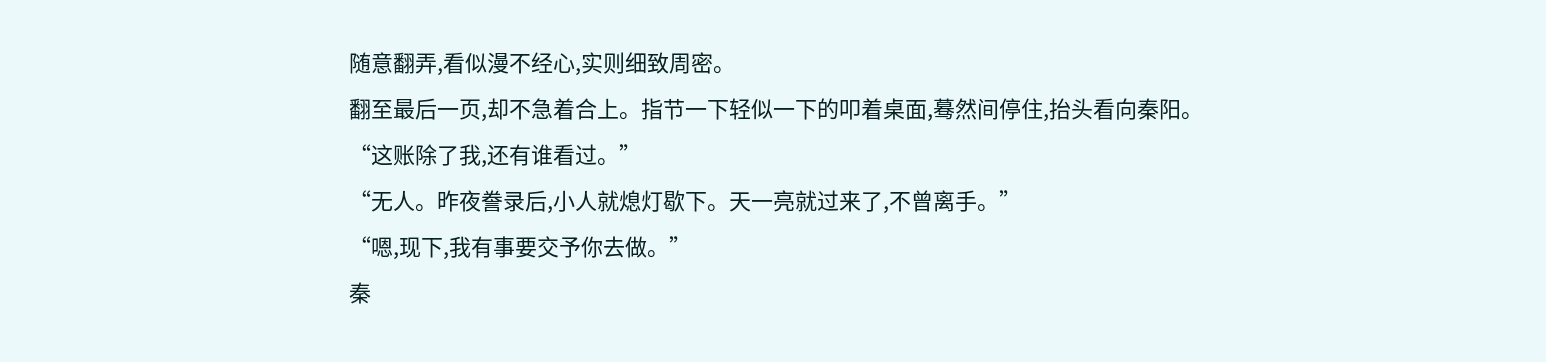随意翻弄,看似漫不经心,实则细致周密。
翻至最后一页,却不急着合上。指节一下轻似一下的叩着桌面,蓦然间停住,抬头看向秦阳。
“这账除了我,还有谁看过。”
“无人。昨夜誊录后,小人就熄灯歇下。天一亮就过来了,不曾离手。”
“嗯,现下,我有事要交予你去做。”
秦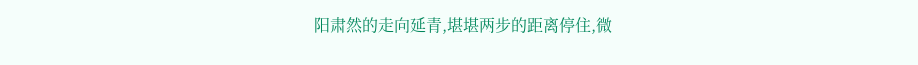阳肃然的走向延青,堪堪两步的距离停住,微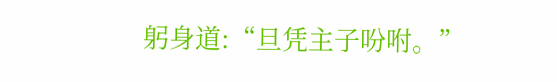躬身道:“旦凭主子吩咐。”